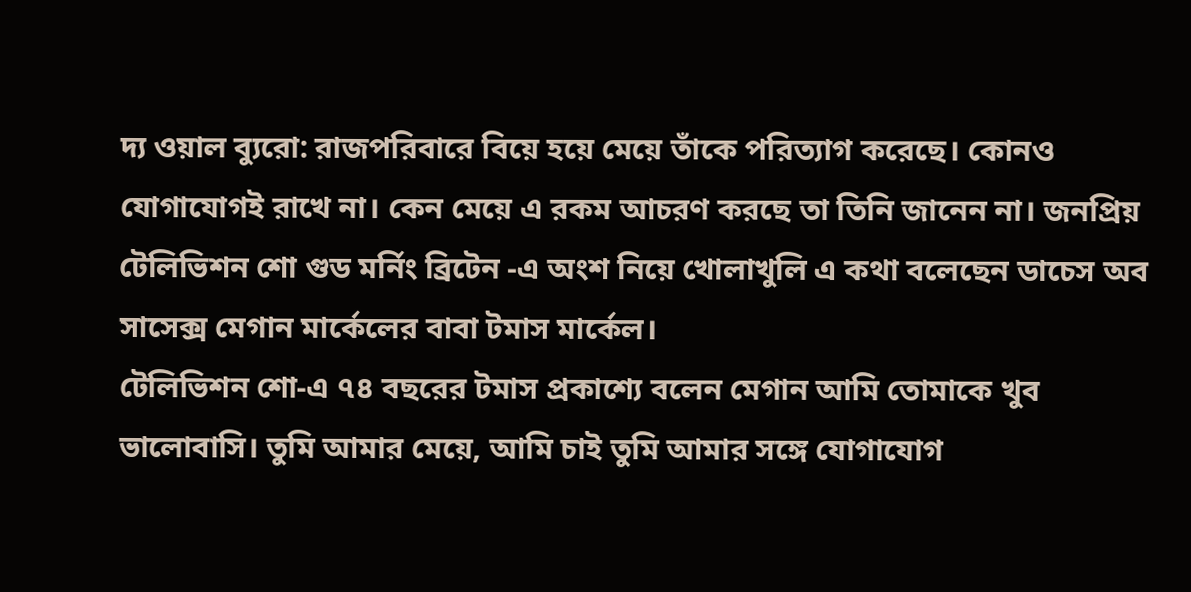দ্য ওয়াল ব্যুরো: রাজপরিবারে বিয়ে হয়ে মেয়ে তাঁকে পরিত্যাগ করেছে। কোনও যোগাযোগই রাখে না। কেন মেয়ে এ রকম আচরণ করছে তা তিনি জানেন না। জনপ্রিয় টেলিভিশন শো গুড মর্নিং ব্রিটেন -এ অংশ নিয়ে খোলাখুলি এ কথা বলেছেন ডাচেস অব সাসেক্স মেগান মার্কেলের বাবা টমাস মার্কেল।
টেলিভিশন শো-এ ৭৪ বছরের টমাস প্রকাশ্যে বলেন মেগান আমি তোমাকে খুব ভালোবাসি। তুমি আমার মেয়ে, আমি চাই তুমি আমার সঙ্গে যোগাযোগ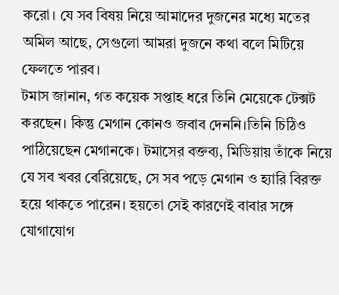করো। যে সব বিষয় নিয়ে আমাদের দুজনের মধ্যে মতের অমিল আছে, সেগুলো আমরা দুজনে কথা বলে মিটিয়ে ফেলতে পারব।
টমাস জানান, গত কয়েক সপ্তাহ ধরে তিনি মেয়েকে টেক্সট করছেন। কিন্তু মেগান কোনও জবাব দেননি।তিনি চিঠিও পাঠিয়েছেন মেগানকে। টমাসের বক্তব্য, মিডিয়ায় তাঁকে নিয়ে যে সব খবর বেরিয়েছে, সে সব পড়ে মেগান ও হ্যারি বিরক্ত হয়ে থাকতে পারেন। হয়তো সেই কারণেই বাবার সঙ্গে যোগাযোগ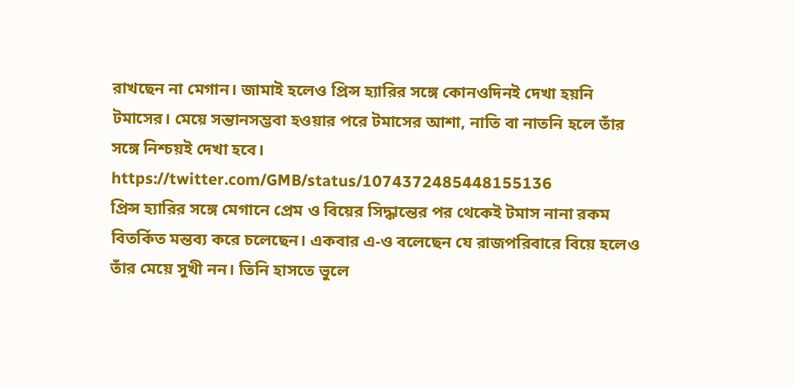রাখছেন না মেগান। জামাই হলেও প্রিন্স হ্যারির সঙ্গে কোনওদিনই দেখা হয়নি টমাসের। মেয়ে সন্তানসম্ভবা হওয়ার পরে টমাসের আশা, নাতি বা নাতনি হলে তাঁর সঙ্গে নিশ্চয়ই দেখা হবে।
https://twitter.com/GMB/status/1074372485448155136
প্রিন্স হ্যারির সঙ্গে মেগানে প্রেম ও বিয়ের সিদ্ধান্তের পর থেকেই টমাস নানা রকম বিতর্কিত মন্তব্য করে চলেছেন। একবার এ-ও বলেছেন যে রাজপরিবারে বিয়ে হলেও তাঁর মেয়ে সুখী নন। তিনি হাসতে ভুলে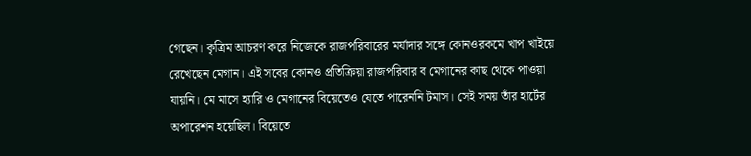গেছেন। কৃত্রিম আচরণ করে নিজেকে রাজপরিবারের মর্যাদার সঙ্গে কোনওরকমে খাপ খাইয়ে রেখেছেন মেগান। এই সবের কোনও প্রতিক্রিয়া রাজপরিবার ব মেগানের কাছ থেকে পাওয়া যায়নি। মে মাসে হ্যারি ও মেগানের বিয়েতেও যেতে পারেননি টমাস। সেই সময় তাঁর হার্টের অপারেশন হয়েছিল। বিয়েতে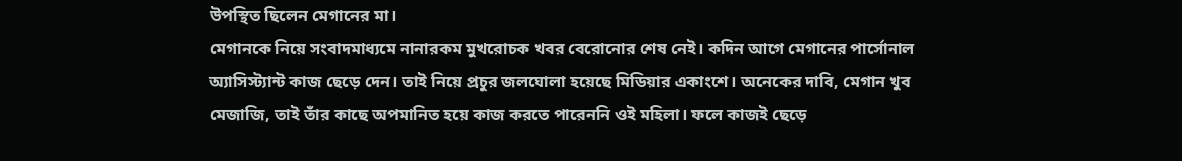উপস্থিত ছিলেন মেগানের মা।
মেগানকে নিয়ে সংবাদমাধ্যমে নানারকম মুখরোচক খবর বেরোনোর শেষ নেই। কদিন আগে মেগানের পার্সোনাল অ্যাসিস্ট্যান্ট কাজ ছেড়ে দেন। তাই নিয়ে প্রচুর জলঘোলা হয়েছে মিডিয়ার একাংশে। অনেকের দাবি, মেগান খুব মেজাজি, তাই তাঁর কাছে অপমানিত হয়ে কাজ করতে পারেননি ওই মহিলা। ফলে কাজই ছেড়ে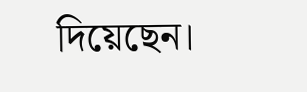দিয়েছেন।